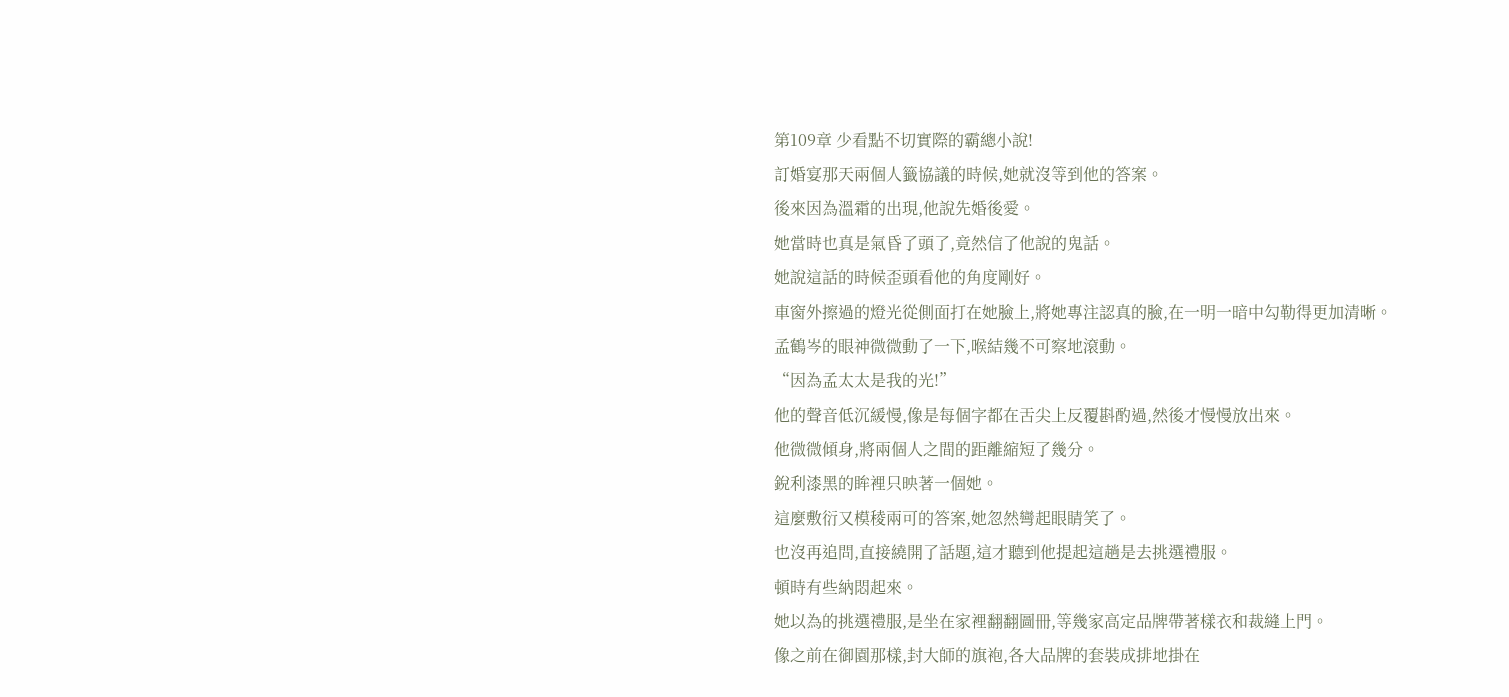第109章 少看點不切實際的霸總小說!
訂婚宴那天兩個人籤協議的時候,她就沒等到他的答案。
後來因為溫霜的出現,他說先婚後愛。
她當時也真是氣昏了頭了,竟然信了他說的鬼話。
她說這話的時候歪頭看他的角度剛好。
車窗外擦過的燈光從側面打在她臉上,將她專注認真的臉,在一明一暗中勾勒得更加清晰。
孟鶴岑的眼神微微動了一下,喉結幾不可察地滾動。
“因為孟太太是我的光!”
他的聲音低沉緩慢,像是每個字都在舌尖上反覆斟酌過,然後才慢慢放出來。
他微微傾身,將兩個人之間的距離縮短了幾分。
銳利漆黑的眸裡只映著一個她。
這麼敷衍又模稜兩可的答案,她忽然彎起眼睛笑了。
也沒再追問,直接繞開了話題,這才聽到他提起這趟是去挑選禮服。
頓時有些納悶起來。
她以為的挑選禮服,是坐在家裡翻翻圖冊,等幾家高定品牌帶著樣衣和裁縫上門。
像之前在御園那樣,封大師的旗袍,各大品牌的套裝成排地掛在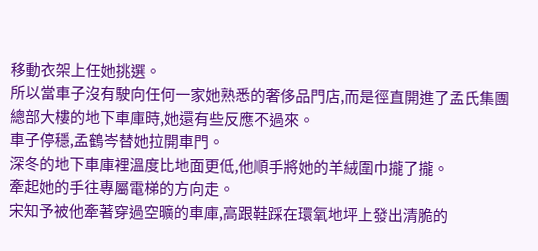移動衣架上任她挑選。
所以當車子沒有駛向任何一家她熟悉的奢侈品門店,而是徑直開進了孟氏集團總部大樓的地下車庫時,她還有些反應不過來。
車子停穩,孟鶴岑替她拉開車門。
深冬的地下車庫裡溫度比地面更低,他順手將她的羊絨圍巾攏了攏。
牽起她的手往專屬電梯的方向走。
宋知予被他牽著穿過空曠的車庫,高跟鞋踩在環氧地坪上發出清脆的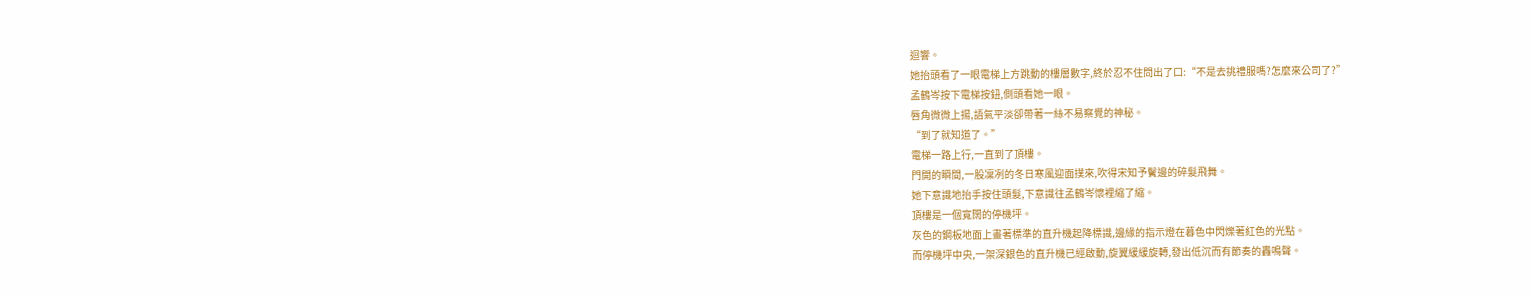迴響。
她抬頭看了一眼電梯上方跳動的樓層數字,終於忍不住問出了口:“不是去挑禮服嗎?怎麼來公司了?”
孟鶴岑按下電梯按鈕,側頭看她一眼。
唇角微微上揚,語氣平淡卻帶著一絲不易察覺的神秘。
“到了就知道了。”
電梯一路上行,一直到了頂樓。
門開的瞬間,一股凜冽的冬日寒風迎面撲來,吹得宋知予鬢邊的碎髮飛舞。
她下意識地抬手按住頭髮,下意識往孟鶴岑懷裡縮了縮。
頂樓是一個寬闊的停機坪。
灰色的鋼板地面上畫著標準的直升機起降標識,邊緣的指示燈在暮色中閃爍著紅色的光點。
而停機坪中央,一架深銀色的直升機已經啟動,旋翼緩緩旋轉,發出低沉而有節奏的轟鳴聲。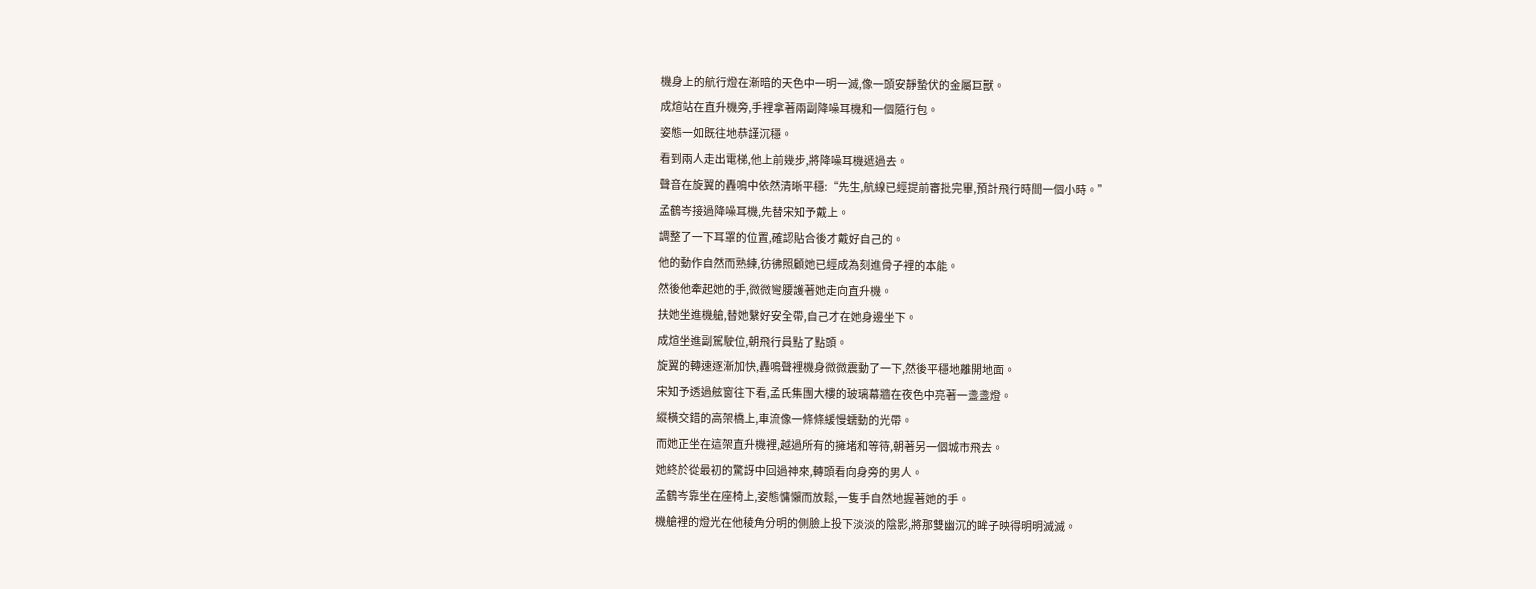機身上的航行燈在漸暗的天色中一明一滅,像一頭安靜蟄伏的金屬巨獸。
成煊站在直升機旁,手裡拿著兩副降噪耳機和一個隨行包。
姿態一如既往地恭謹沉穩。
看到兩人走出電梯,他上前幾步,將降噪耳機遞過去。
聲音在旋翼的轟鳴中依然清晰平穩:“先生,航線已經提前審批完畢,預計飛行時間一個小時。”
孟鶴岑接過降噪耳機,先替宋知予戴上。
調整了一下耳罩的位置,確認貼合後才戴好自己的。
他的動作自然而熟練,彷彿照顧她已經成為刻進骨子裡的本能。
然後他牽起她的手,微微彎腰護著她走向直升機。
扶她坐進機艙,替她繫好安全帶,自己才在她身邊坐下。
成煊坐進副駕駛位,朝飛行員點了點頭。
旋翼的轉速逐漸加快,轟鳴聲裡機身微微震動了一下,然後平穩地離開地面。
宋知予透過舷窗往下看,孟氏集團大樓的玻璃幕牆在夜色中亮著一盞盞燈。
縱橫交錯的高架橋上,車流像一條條緩慢蠕動的光帶。
而她正坐在這架直升機裡,越過所有的擁堵和等待,朝著另一個城市飛去。
她終於從最初的驚訝中回過神來,轉頭看向身旁的男人。
孟鶴岑靠坐在座椅上,姿態慵懶而放鬆,一隻手自然地握著她的手。
機艙裡的燈光在他稜角分明的側臉上投下淡淡的陰影,將那雙幽沉的眸子映得明明滅滅。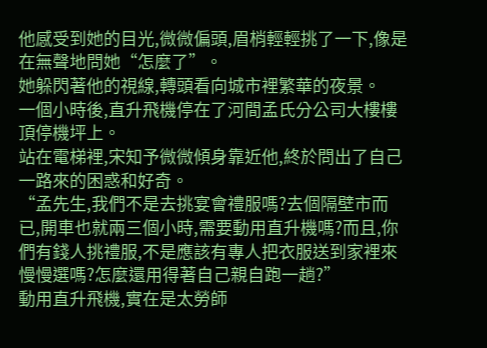他感受到她的目光,微微偏頭,眉梢輕輕挑了一下,像是在無聲地問她“怎麼了”。
她躲閃著他的視線,轉頭看向城市裡繁華的夜景。
一個小時後,直升飛機停在了河間孟氏分公司大樓樓頂停機坪上。
站在電梯裡,宋知予微微傾身靠近他,終於問出了自己一路來的困惑和好奇。
“孟先生,我們不是去挑宴會禮服嗎?去個隔壁市而已,開車也就兩三個小時,需要動用直升機嗎?而且,你們有錢人挑禮服,不是應該有專人把衣服送到家裡來慢慢選嗎?怎麼還用得著自己親自跑一趟?”
動用直升飛機,實在是太勞師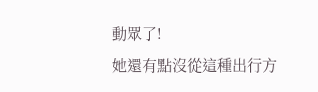動眾了!
她還有點沒從這種出行方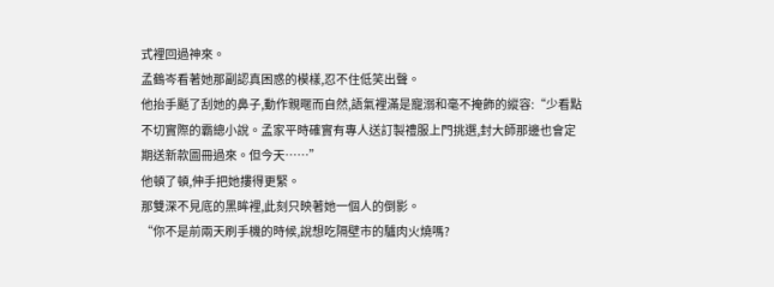式裡回過神來。
孟鶴岑看著她那副認真困惑的模樣,忍不住低笑出聲。
他抬手颳了刮她的鼻子,動作親暱而自然,語氣裡滿是寵溺和毫不掩飾的縱容:“少看點不切實際的霸總小說。孟家平時確實有專人送訂製禮服上門挑選,封大師那邊也會定期送新款圖冊過來。但今天……”
他頓了頓,伸手把她摟得更緊。
那雙深不見底的黑眸裡,此刻只映著她一個人的倒影。
“你不是前兩天刷手機的時候,說想吃隔壁市的驢肉火燒嗎?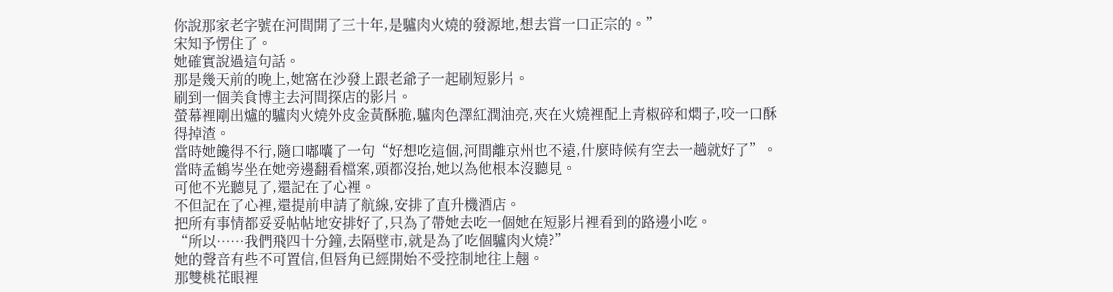你說那家老字號在河間開了三十年,是驢肉火燒的發源地,想去嘗一口正宗的。”
宋知予愣住了。
她確實說過這句話。
那是幾天前的晚上,她窩在沙發上跟老爺子一起刷短影片。
刷到一個美食博主去河間探店的影片。
螢幕裡剛出爐的驢肉火燒外皮金黃酥脆,驢肉色澤紅潤油亮,夾在火燒裡配上青椒碎和燜子,咬一口酥得掉渣。
當時她饞得不行,隨口嘟囔了一句“好想吃這個,河間離京州也不遠,什麼時候有空去一趟就好了”。
當時孟鶴岑坐在她旁邊翻看檔案,頭都沒抬,她以為他根本沒聽見。
可他不光聽見了,還記在了心裡。
不但記在了心裡,還提前申請了航線,安排了直升機酒店。
把所有事情都妥妥帖帖地安排好了,只為了帶她去吃一個她在短影片裡看到的路邊小吃。
“所以……我們飛四十分鐘,去隔壁市,就是為了吃個驢肉火燒?”
她的聲音有些不可置信,但唇角已經開始不受控制地往上翹。
那雙桃花眼裡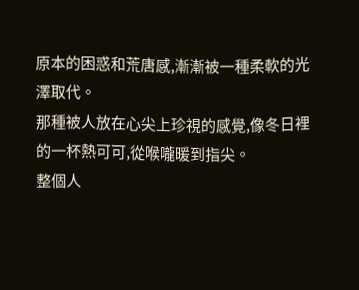原本的困惑和荒唐感,漸漸被一種柔軟的光澤取代。
那種被人放在心尖上珍視的感覺,像冬日裡的一杯熱可可,從喉嚨暖到指尖。
整個人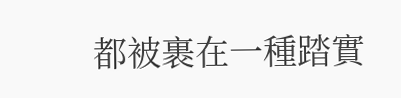都被裹在一種踏實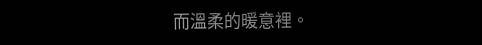而溫柔的暖意裡。